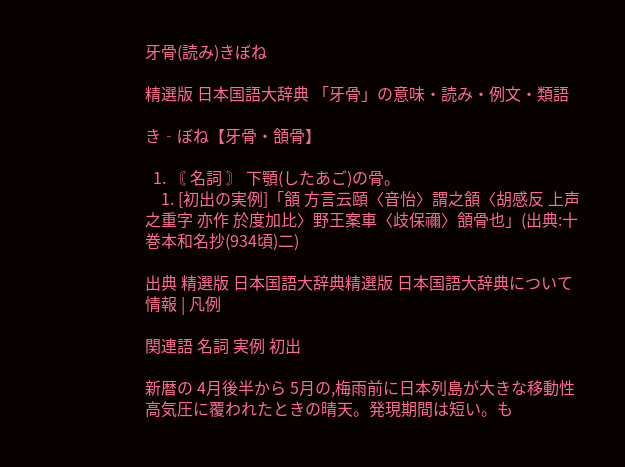牙骨(読み)きぼね

精選版 日本国語大辞典 「牙骨」の意味・読み・例文・類語

き‐ぼね【牙骨・頷骨】

  1. 〘 名詞 〙 下顎(したあご)の骨。
    1. [初出の実例]「頷 方言云頤〈音怡〉謂之頷〈胡感反 上声之重字 亦作 於度加比〉野王案車〈歧保禰〉頷骨也」(出典:十巻本和名抄(934頃)二)

出典 精選版 日本国語大辞典精選版 日本国語大辞典について 情報 | 凡例

関連語 名詞 実例 初出

新暦の 4月後半から 5月の,梅雨前に日本列島が大きな移動性高気圧に覆われたときの晴天。発現期間は短い。も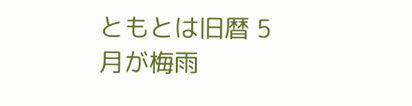ともとは旧暦 5月が梅雨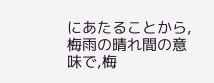にあたることから,梅雨の晴れ間の意味で,梅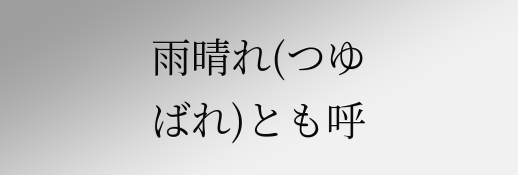雨晴れ(つゆばれ)とも呼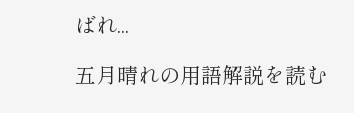ばれ...

五月晴れの用語解説を読む